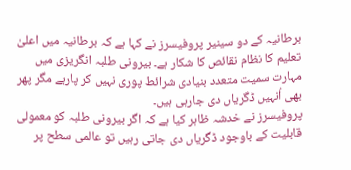برطانیہ کے دو سینیر پروفیسرز نے کہا ہے کہ برطانیہ میں اعلیٰ تعلیم کا نظام نقائص کا شکار ہے۔ بیرونی طلبہ انگریزی میں مہارت سمیت متعدد بنیادی شرائط پوری نہیں کر پارہے مگر پھر بھی اُنہیں ڈگریاں دی جارہی ہیں۔
پروفیسرز نے خدشہ ظاہر کیا ہے کہ اگر بیرونی طلبہ کو معمولی قابلیت کے باوجود ڈگریاں دی جاتی رہیں تو عالمی سطح پر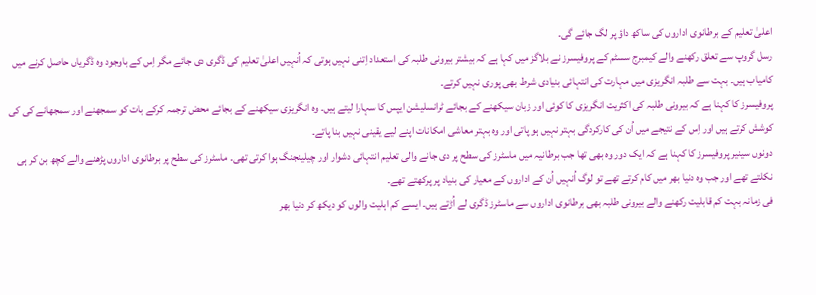اعلیٰ تعلیم کے برطانوی اداروں کی ساکھ داؤ پر لگ جائے گی۔
رسل گروپ سے تعلق رکھنے والے کیمبرج سسٹم کے پروفیسرز نے بلاگز میں کہا ہے کہ بیشتر بیرونی طلبہ کی استعداد اِتنی نہیں ہوتی کہ اُنہیں اعلیٰ تعلیم کی ڈگری دی جائے مگر اِس کے باوجود وہ ڈگریاں حاصل کرنے میں کامیاب ہیں۔ بہت سے طلبہ انگریزی میں مہارت کی انتہائی بنیادی شرط بھی پوری نہیں کرتے۔
پروفیسرز کا کہنا ہے کہ بیرونی طلبہ کی اکثریت انگریزی کا کوئی اور زبان سیکھنے کے بجائے ٹرانسلیشن ایپس کا سہارا لیتے ہیں۔ وہ انگریزی سیکھنے کے بجائے محض ترجمہ کرکے بات کو سمجھنے اور سمجھانے کی کی کوشش کرتے ہیں اور اِس کے نتیجے میں اُن کی کارکردگی بہتر نہیں ہو پاتی اور وہ بہتر معاشی امکانات اپنے لیے یقینی نہیں بنا پاتے۔
دونوں سینیر پروفیسرز کا کہنا ہے کہ ایک دور وہ بھی تھا جب برطانیہ میں ماسٹرز کی سطح پر دی جانے والی تعلیم انتہائی دشوار اور چیلینجنگ ہوا کرتی تھی۔ ماسٹرز کی سطح پر برطانوی اداروں پڑھنے والے کچھ بن کر ہی نکلتے تھے اور جب وہ دنیا بھر میں کام کرتے تھے تو لوگ اُنہیں اُن کے اداروں کے معیار کی بنیاد پر پرکھتے تھے۔
فی زمانہ بہت کم قابلیت رکھنے والے بیرونی طلبہ بھی برطانوی اداروں سے ماسٹرز ڈگری لے اُڑتے ہیں۔ ایسے کم اہلیت والوں کو دیکھ کر دنیا بھر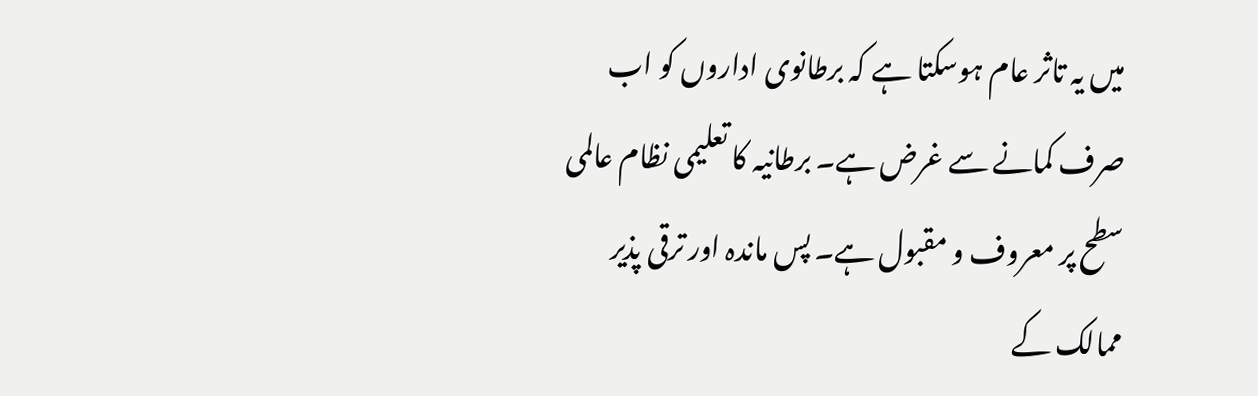میں یہ تاثر عام ہوسکتا ہے کہ برطانوی اداروں کو اب صرف کمانے سے غرض ہے۔ برطانیہ کا تعلیمی نظام عالمی سطح پر معروف و مقبول ہے۔ پس ماندہ اور ترقی پذیر ممالک کے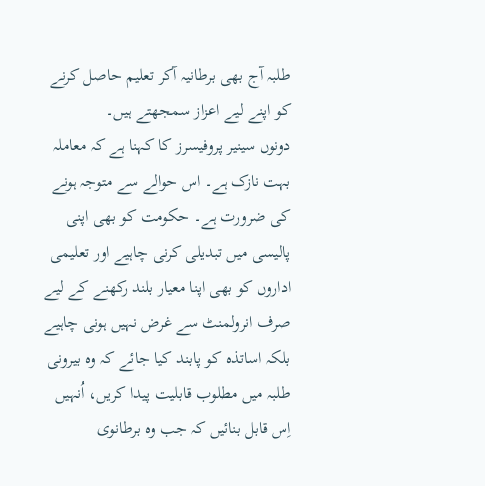طلبہ آج بھی برطانیہ آکر تعلیم حاصل کرنے کو اپنے لیے اعزاز سمجھتے ہیں۔
دونوں سینیر پروفیسرز کا کہنا ہے کہ معاملہ بہت نازک ہے۔ اس حوالے سے متوجہ ہونے کی ضرورت ہے۔ حکومت کو بھی اپنی پالیسی میں تبدیلی کرنی چاہیے اور تعلیمی اداروں کو بھی اپنا معیار بلند رکھنے کے لیے صرف انرولمنٹ سے غرض نہیں ہونی چاہیے بلکہ اساتذہ کو پابند کیا جائے کہ وہ بیرونی طلبہ میں مطلوب قابلیت پیدا کریں، اُنہیں اِس قابل بنائیں کہ جب وہ برطانوی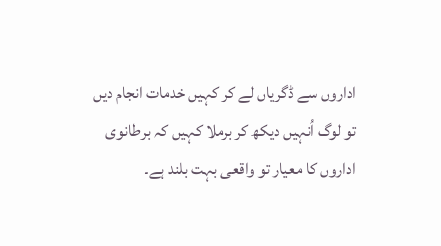اداروں سے ڈگریاں لے کر کہیں خدمات انجام دیں تو لوگ اُنہیں دیکھ کر برملا کہیں کہ برطانوی اداروں کا معیار تو واقعی بہت بلند ہے۔